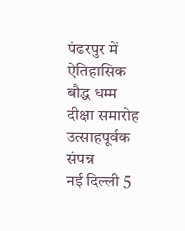पंढरपुर में ऐतिहासिक बौद्ध धम्म दीक्षा समारोह उत्साहपूर्वक संपन्न
नई दिल्ली 5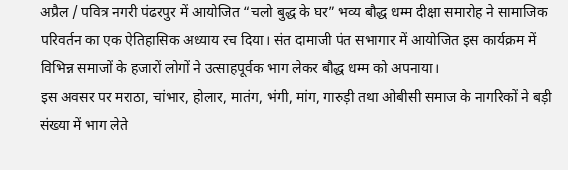अप्रैल / पवित्र नगरी पंढरपुर में आयोजित “चलो बुद्ध के घर” भव्य बौद्ध धम्म दीक्षा समारोह ने सामाजिक परिवर्तन का एक ऐतिहासिक अध्याय रच दिया। संत दामाजी पंत सभागार में आयोजित इस कार्यक्रम में विभिन्न समाजों के हजारों लोगों ने उत्साहपूर्वक भाग लेकर बौद्ध धम्म को अपनाया।
इस अवसर पर मराठा, चांभार, होलार, मातंग, भंगी, मांग, गारुड़ी तथा ओबीसी समाज के नागरिकों ने बड़ी संख्या में भाग लेते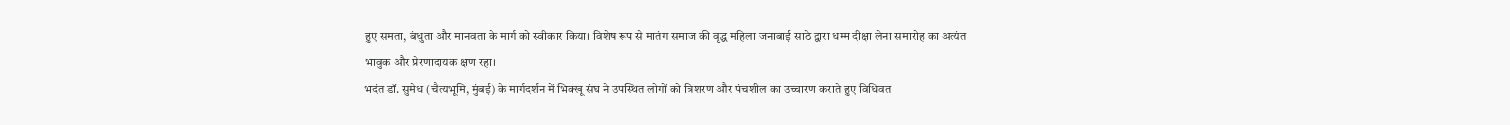हुए समता, बंधुता और मानवता के मार्ग को स्वीकार किया। विशेष रूप से मातंग समाज की वृद्ध महिला जनाबाई साठे द्वारा धम्म दीक्षा लेना समारोह का अत्यंत भावुक और प्रेरणादायक क्षण रहा।
भदंत डॉ. सुमेध (चैत्यभूमि, मुंबई) के मार्गदर्शन में भिक्खू संघ ने उपस्थित लोगों को त्रिशरण और पंचशील का उच्चारण कराते हुए विधिवत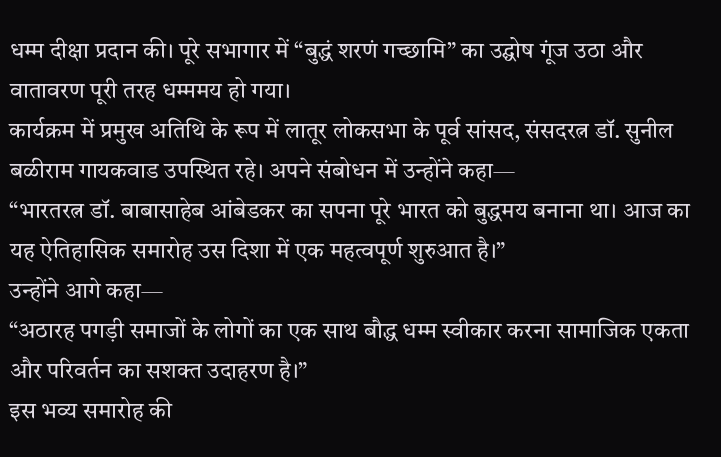धम्म दीक्षा प्रदान की। पूरे सभागार में “बुद्धं शरणं गच्छामि” का उद्घोष गूंज उठा और वातावरण पूरी तरह धम्ममय हो गया।
कार्यक्रम में प्रमुख अतिथि के रूप में लातूर लोकसभा के पूर्व सांसद, संसदरत्न डॉ. सुनील बळीराम गायकवाड उपस्थित रहे। अपने संबोधन में उन्होंने कहा—
“भारतरत्न डॉ. बाबासाहेब आंबेडकर का सपना पूरे भारत को बुद्धमय बनाना था। आज का यह ऐतिहासिक समारोह उस दिशा में एक महत्वपूर्ण शुरुआत है।”
उन्होंने आगे कहा—
“अठारह पगड़ी समाजों के लोगों का एक साथ बौद्ध धम्म स्वीकार करना सामाजिक एकता और परिवर्तन का सशक्त उदाहरण है।”
इस भव्य समारोह की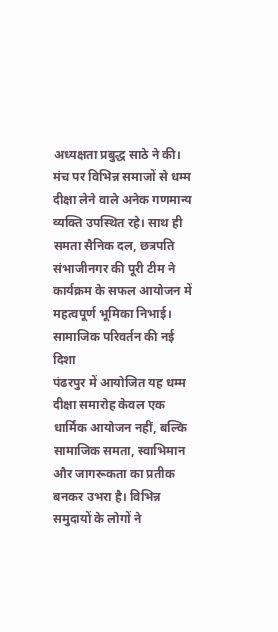अध्यक्षता प्रबुद्ध साठे ने की। मंच पर विभिन्न समाजों से धम्म दीक्षा लेने वाले अनेक गणमान्य व्यक्ति उपस्थित रहे। साथ ही समता सैनिक दल, छत्रपति संभाजीनगर की पूरी टीम ने कार्यक्रम के सफल आयोजन में महत्वपूर्ण भूमिका निभाई।
सामाजिक परिवर्तन की नई दिशा
पंढरपुर में आयोजित यह धम्म दीक्षा समारोह केवल एक धार्मिक आयोजन नहीं, बल्कि सामाजिक समता, स्वाभिमान और जागरूकता का प्रतीक बनकर उभरा है। विभिन्न समुदायों के लोगों ने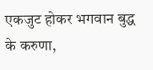एकजुट होकर भगवान बुद्ध के करुणा,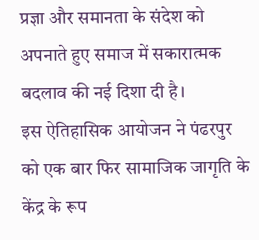प्रज्ञा और समानता के संदेश को अपनाते हुए समाज में सकारात्मक बदलाव की नई दिशा दी है।
इस ऐतिहासिक आयोजन ने पंढरपुर को एक बार फिर सामाजिक जागृति के केंद्र के रूप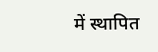में स्थापित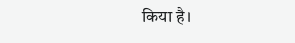किया है।